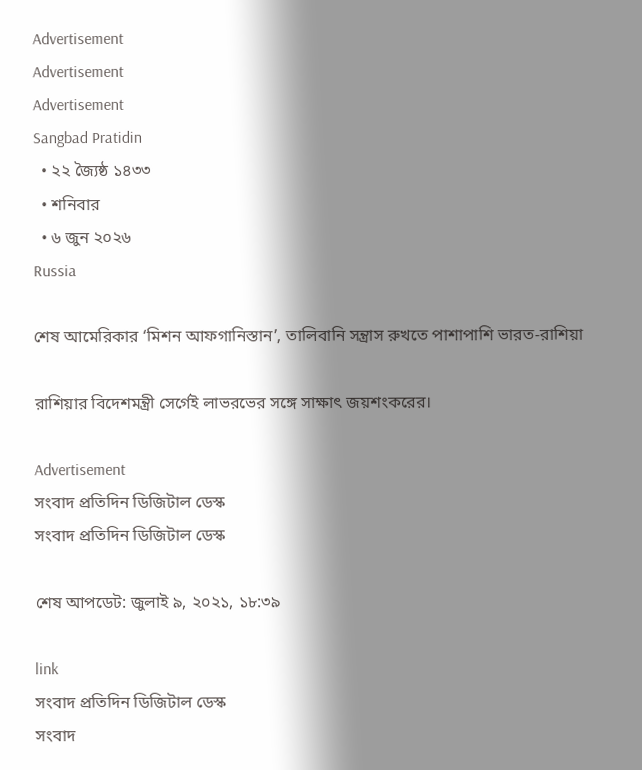Advertisement
Advertisement
Advertisement
Sangbad Pratidin
  • ২২ জ্যৈষ্ঠ ১৪৩৩
  • শনিবার
  • ৬ জুন ২০২৬
Russia

শেষ আমেরিকার ‘মিশন আফগানিস্তান’, তালিবানি সন্ত্রাস রুখতে পাশাপাশি ভারত-রাশিয়া

রাশিয়ার বিদেশমন্ত্রী সের্গেই লাভরভের সঙ্গে সাক্ষাৎ জয়শংকরের।

Advertisement
সংবাদ প্রতিদিন ডিজিটাল ডেস্ক
সংবাদ প্রতিদিন ডিজিটাল ডেস্ক

শেষ আপডেট: জুলাই ৯, ২০২১, ১৮:৩৯

link
সংবাদ প্রতিদিন ডিজিটাল ডেস্ক
সংবাদ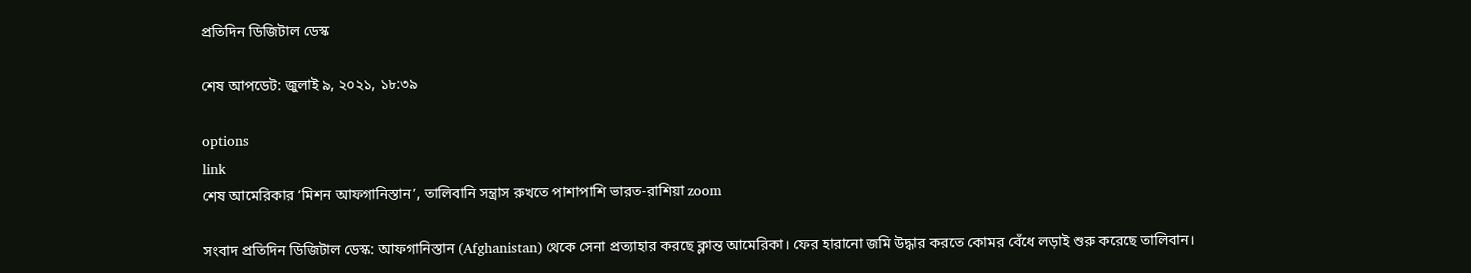প্রতিদিন ডিজিটাল ডেস্ক

শেষ আপডেট: জুলাই ৯, ২০২১, ১৮:৩৯

options
link
শেষ আমেরিকার ‘মিশন আফগানিস্তান’, তালিবানি সন্ত্রাস রুখতে পাশাপাশি ভারত-রাশিয়া zoom

সংবাদ প্রতিদিন ডিজিটাল ডেস্ক: আফগানিস্তান (Afghanistan) থেকে সেনা প্রত্যাহার করছে ক্লান্ত আমেরিকা। ফের হারানো জমি উদ্ধার করতে কোমর বেঁধে লড়াই শুরু করেছে তালিবান।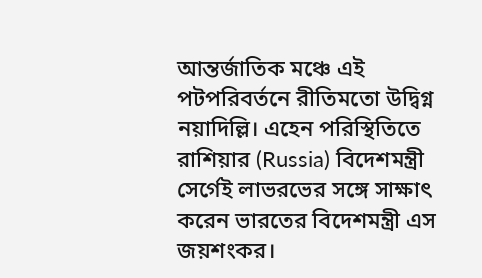আন্তর্জাতিক মঞ্চে এই পটপরিবর্তনে রীতিমতো উদ্বিগ্ন নয়াদিল্লি। এহেন পরিস্থিতিতে রাশিয়ার (Russia) বিদেশমন্ত্রী সের্গেই লাভরভের সঙ্গে সাক্ষাৎ করেন ভারতের বিদেশমন্ত্রী এস জয়শংকর।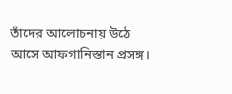তাঁদের আলোচনায় উঠে আসে আফগানিস্তান প্রসঙ্গ।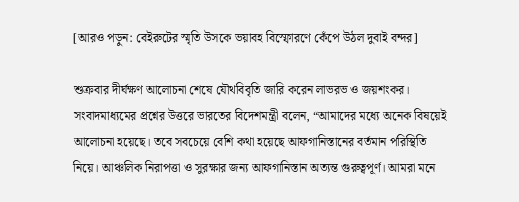[আরও পড়ুন: বেইরুটের স্মৃতি উসকে ভয়াবহ বিস্ফোরণে কেঁপে উঠল দুবাই বন্দর]

শুক্রবার দীর্ঘক্ষণ আলোচনা শেষে যৌথবিবৃতি জারি করেন লাভরভ ও জয়শংকর। সংবাদমাধ্যমের প্রশ্নের উত্তরে ভারতের বিদেশমন্ত্রী বলেন, “আমাদের মধ্যে অনেক বিষয়েই আলোচনা হয়েছে। তবে সবচেয়ে বেশি কথা হয়েছে আফগানিস্তানের বর্তমান পরিস্থিতি নিয়ে। আঞ্চলিক নিরাপত্তা ও সুরক্ষার জন্য আফগানিস্তান অত্যন্ত গুরুত্বপূর্ণ। আমরা মনে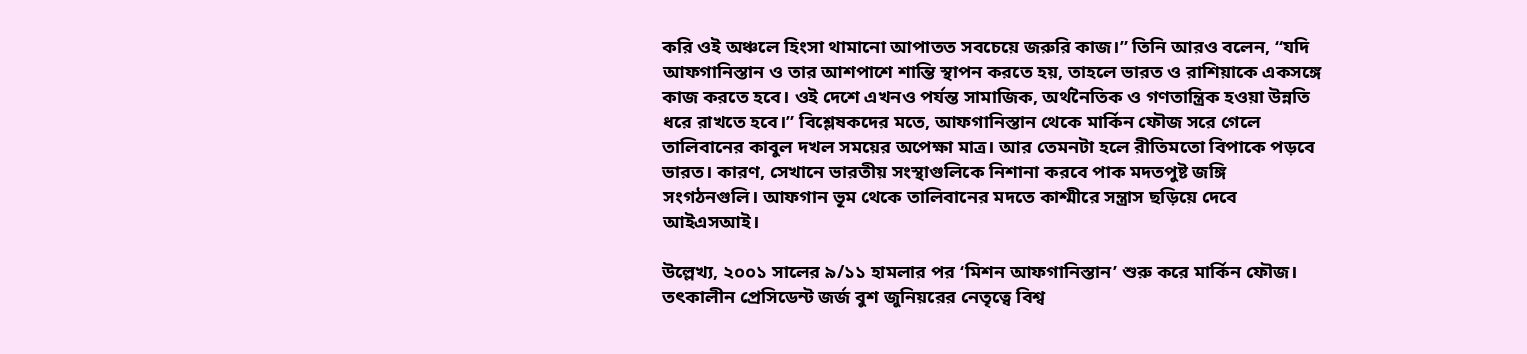করি ওই অঞ্চলে হিংসা থামানো আপাতত সবচেয়ে জরুরি কাজ।” তিনি আরও বলেন, “যদি আফগানিস্তান ও তার আশপাশে শান্তি স্থাপন করতে হয়, তাহলে ভারত ও রাশিয়াকে একসঙ্গে কাজ করতে হবে। ওই দেশে এখনও পর্যন্ত সামাজিক, অর্থনৈতিক ও গণতান্ত্রিক হওয়া উন্নতি ধরে রাখতে হবে।” বিশ্লেষকদের মতে, আফগানিস্তান থেকে মার্কিন ফৌজ সরে গেলে তালিবানের কাবুল দখল সময়ের অপেক্ষা মাত্র। আর তেমনটা হলে রীতিমতো বিপাকে পড়বে ভারত। কারণ, সেখানে ভারতীয় সংস্থাগুলিকে নিশানা করবে পাক মদতপুষ্ট জঙ্গি সংগঠনগুলি। আফগান ভূম থেকে তালিবানের মদতে কাশ্মীরে সন্ত্রাস ছড়িয়ে দেবে আইএসআই।

উল্লেখ্য, ২০০১ সালের ৯/১১ হামলার পর ‘মিশন আফগানিস্তান’ শুরু করে মার্কিন ফৌজ। তৎকালীন প্রেসিডেন্ট জর্জ বুশ জুনিয়রের নেতৃত্বে বিশ্ব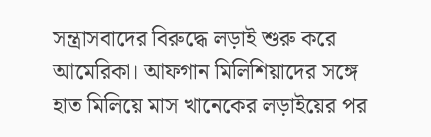সন্ত্রাসবাদের বিরুদ্ধে লড়াই শুরু করে আমেরিকা। আফগান মিলিশিয়াদের সঙ্গে হাত মিলিয়ে মাস খানেকের লড়াইয়ের পর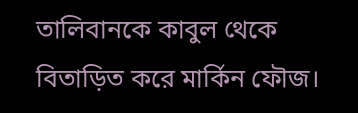তালিবানকে কাবুল থেকে বিতাড়িত করে মার্কিন ফৌজ।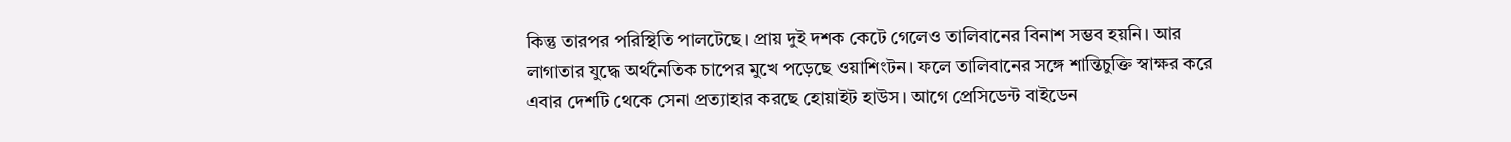কিন্তু তারপর পরিস্থিতি পালটেছে। প্রায় দুই দশক কেটে গেলেও তালিবানের বিনাশ সম্ভব হয়নি। আর লাগাতার যুদ্ধে অর্থনৈতিক চাপের মুখে পড়েছে ওয়াশিংটন। ফলে তালিবানের সঙ্গে শান্তিচুক্তি স্বাক্ষর করে এবার দেশটি থেকে সেনা প্রত্যাহার করছে হোয়াইট হাউস। আগে প্রেসিডেন্ট বাইডেন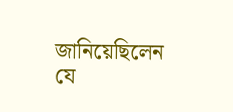জানিয়েছিলেন যে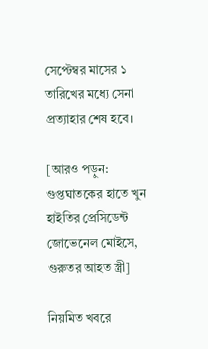সেপ্টেম্বর মাসের ১ তারিখের মধ্যে সেনা প্রত্যাহার শেষ হবে।

[আরও পড়ুন: গুপ্তঘাতকের হাতে খুন হাইতির প্রেসিডেন্ট জোভেনেল মোইসে, গুরুতর আহত স্ত্রী]

নিয়মিত খবরে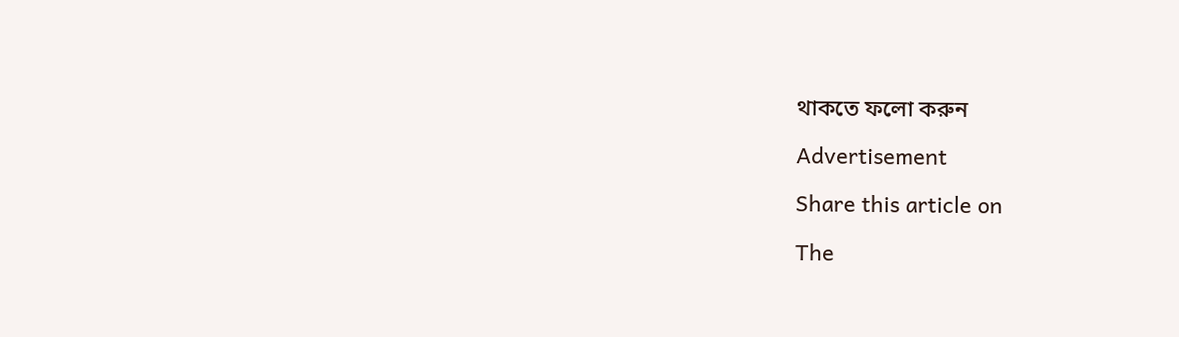থাকতে ফলো করুন

Advertisement

Share this article on

The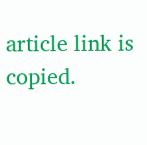article link is copied.